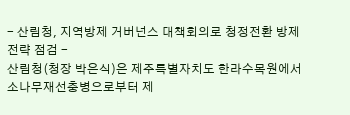- 산림청, 지역방제 거버넌스 대책회의로 청정전환 방제전략 점검 -
산림청(청장 박은식)은 제주특별자치도 한라수목원에서 소나무재선충병으로부터 제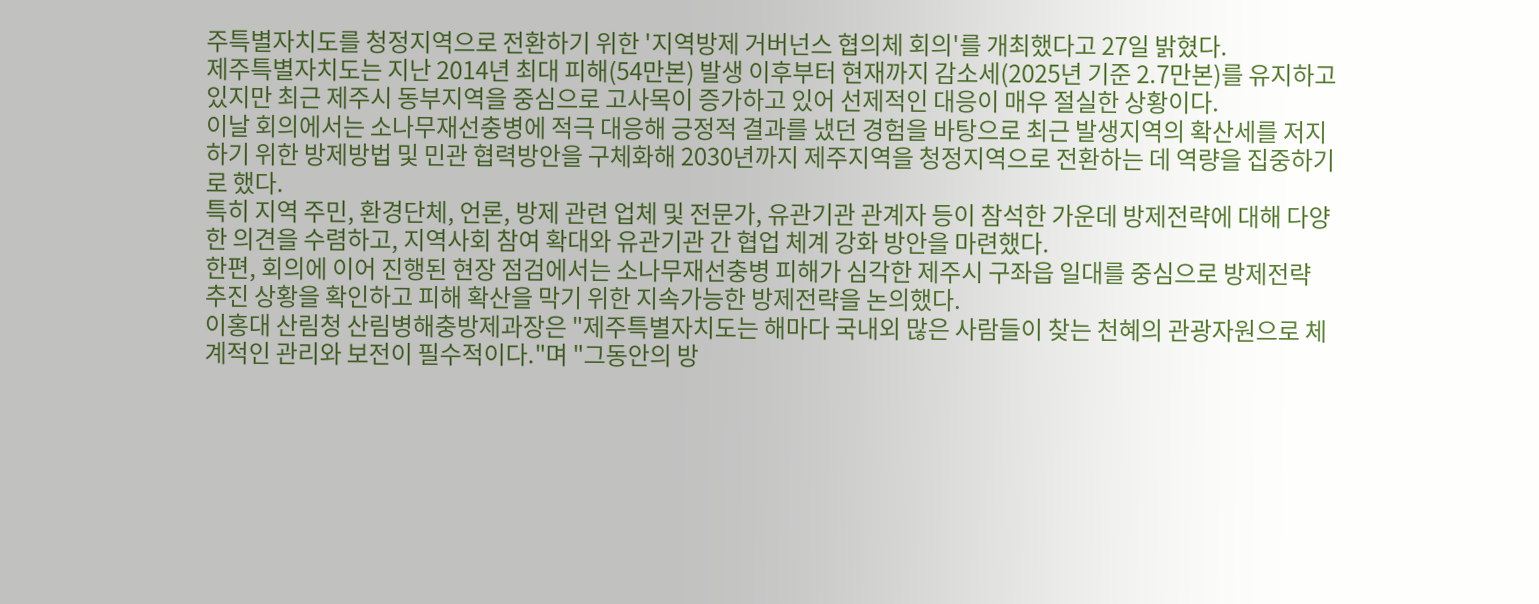주특별자치도를 청정지역으로 전환하기 위한 '지역방제 거버넌스 협의체 회의'를 개최했다고 27일 밝혔다.
제주특별자치도는 지난 2014년 최대 피해(54만본) 발생 이후부터 현재까지 감소세(2025년 기준 2.7만본)를 유지하고 있지만 최근 제주시 동부지역을 중심으로 고사목이 증가하고 있어 선제적인 대응이 매우 절실한 상황이다.
이날 회의에서는 소나무재선충병에 적극 대응해 긍정적 결과를 냈던 경험을 바탕으로 최근 발생지역의 확산세를 저지하기 위한 방제방법 및 민관 협력방안을 구체화해 2030년까지 제주지역을 청정지역으로 전환하는 데 역량을 집중하기로 했다.
특히 지역 주민, 환경단체, 언론, 방제 관련 업체 및 전문가, 유관기관 관계자 등이 참석한 가운데 방제전략에 대해 다양한 의견을 수렴하고, 지역사회 참여 확대와 유관기관 간 협업 체계 강화 방안을 마련했다.
한편, 회의에 이어 진행된 현장 점검에서는 소나무재선충병 피해가 심각한 제주시 구좌읍 일대를 중심으로 방제전략 추진 상황을 확인하고 피해 확산을 막기 위한 지속가능한 방제전략을 논의했다.
이홍대 산림청 산림병해충방제과장은 "제주특별자치도는 해마다 국내외 많은 사람들이 찾는 천혜의 관광자원으로 체계적인 관리와 보전이 필수적이다."며 "그동안의 방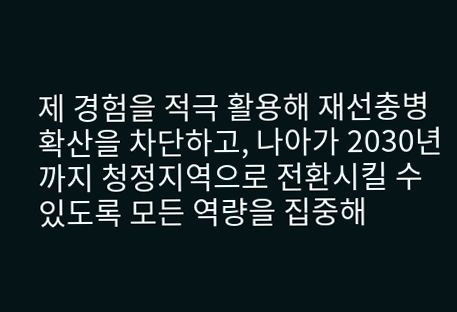제 경험을 적극 활용해 재선충병 확산을 차단하고, 나아가 2030년까지 청정지역으로 전환시킬 수 있도록 모든 역량을 집중해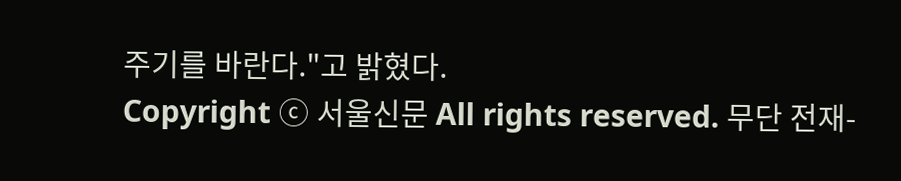주기를 바란다."고 밝혔다.
Copyright ⓒ 서울신문 All rights reserved. 무단 전재-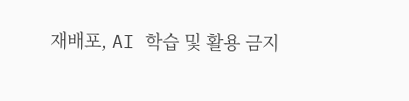재배포, AI 학습 및 활용 금지